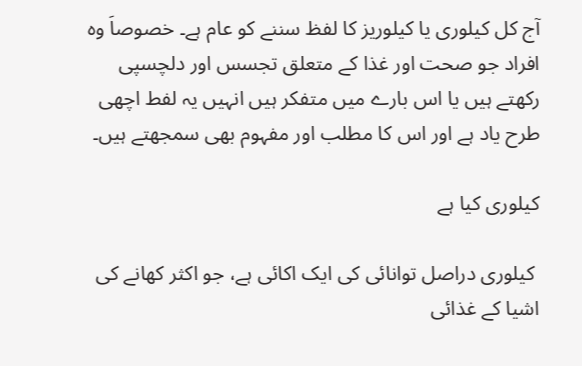آج کل کیلوری یا کیلوریز کا لفظ سننے کو عام ہے۔ خصوصاَ وہ افراد جو صحت اور غذا کے متعلق تجسس اور دلچسپی  رکھتے ہیں یا اس بارے میں متفکر ہیں انہیں یہ لفط اچھی طرح یاد ہے اور اس کا مطلب اور مفہوم بھی سمجھتے ہیں۔

کیلوری کیا ہے

 کیلوری دراصل توانائی کی ایک اکائی ہے، جو اکثر کھانے کی اشیا کے غذائی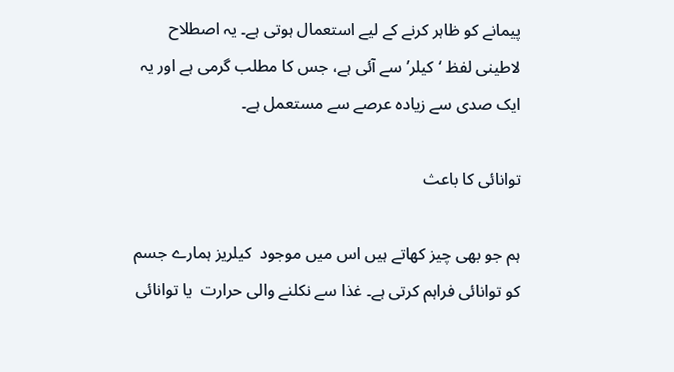پیمانے کو ظاہر کرنے کے لیے استعمال ہوتی ہے۔ یہ اصطلاح لاطینی لفظ ‘کیلر’ سے آئی ہے، جس کا مطلب گرمی ہے اور یہ ایک صدی سے زیادہ عرصے سے مستعمل ہے۔

توانائی کا باعث

ہم جو بھی چیز کھاتے ہیں اس میں موجود  کیلریز ہمارے جسم کو توانائی فراہم کرتی ہے۔ غذا سے نکلنے والی حرارت  یا توانائی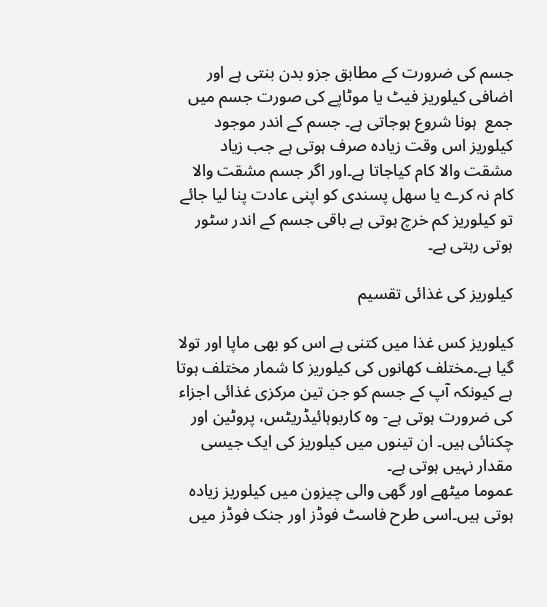جسم کی ضرورت کے مطابق جزو بدن بنتی ہے اور اضافی کیلوریز فیٹ یا موٹاپے کی صورت جسم میں جمع  ہونا شروع ہوجاتی ہے۔ جسم کے اندر موجود کیلوریز اس وقت زیادہ صرف ہوتی ہے جب زیاد مشقت والا کام کیاجاتا ہے۔اور اگر جسم مشقت والا کام نہ کرے یا سھل پسندی کو اپنی عادت پنا لیا جائے تو کیلوریز کم خرچ ہوتی ہے باقی جسم کے اندر سٹور ہوتی رہتی ہے۔

کیلوریز کی غذائی تقسیم

کیلوریز کس غذا میں کتنی ہے اس کو بھی ماپا اور تولا گیا ہے۔مختلف کھانوں کی کیلوریز کا شمار مختلف ہوتا ہے کیونکہ آپ کے جسم کو جن تین مرکزی غذائی اجزاء کی ضرورت ہوتی ہے- وہ کاربوہائیڈریٹس، پروٹین اور چکنائی ہیں۔ ان تینوں میں کیلوریز کی ایک جیسی مقدار نہیں ہوتی ہے۔
عموما میٹھے اور گھی والی چیزون میں کیلوریز زیادہ ہوتی ہیں۔اسی طرح فاسٹ فوڈز اور جنک فوڈز میں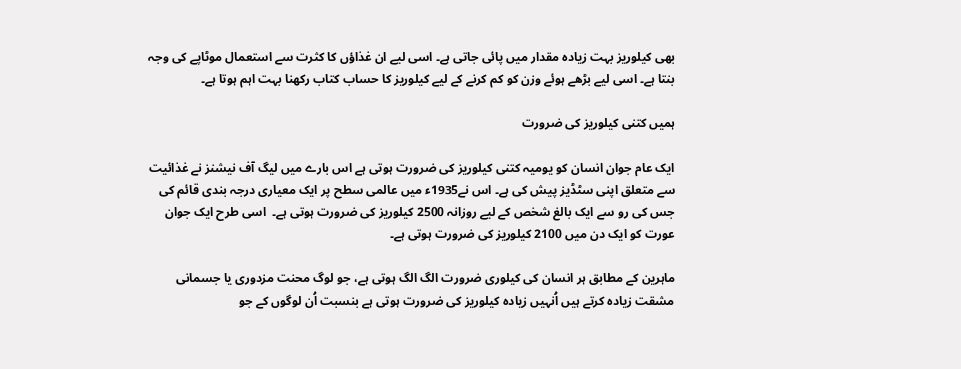بھی کیلوریز بہت زیادہ مقدار میں پائی جاتی ہے۔ اسی لیے ان غذاؤں کا کثرت سے استعمال موٹاپے کی وجہ بنتا ہے۔ اسی لیے بڑھے ہوئے وزن کو کم کرنے کے لیے کیلوریز کا حساب کتاب رکھنا بہت اہم ہوتا ہے۔

ہمیں کتنی کیلوریز کی ضرورت

ایک عام جوان انسان کو یومیہ کتنی کیلوریز کی ضرورت ہوتی ہے اس بارے میں لیگ آف نیشنز نے غذائیت سے متعلق اپنی سٹڈیز پیش کی ہے۔ اس نے1935ء میں عالمی سطح پر ایک معیاری درجہ بندی قائم کی جس کی رو سے ایک بالغ شخص کے لیے روزانہ 2500 کیلوریز کی ضرورت ہوتی ہے۔  اسی طرح ایک جوان عورت کو ایک دن میں 2100 کیلوریز کی ضرورت ہوتی ہے۔

ماہرین کے مطابق ہر انسان کی کیلوری ضرورت الگ الگ ہوتی ہے، جو لوگ محنت مزدوری یا جسمانی مشقت زیادہ کرتے ہیں اُنہیں زیادہ کیلوریز کی ضرورت ہوتی ہے بنسبت اُن لوگوں کے جو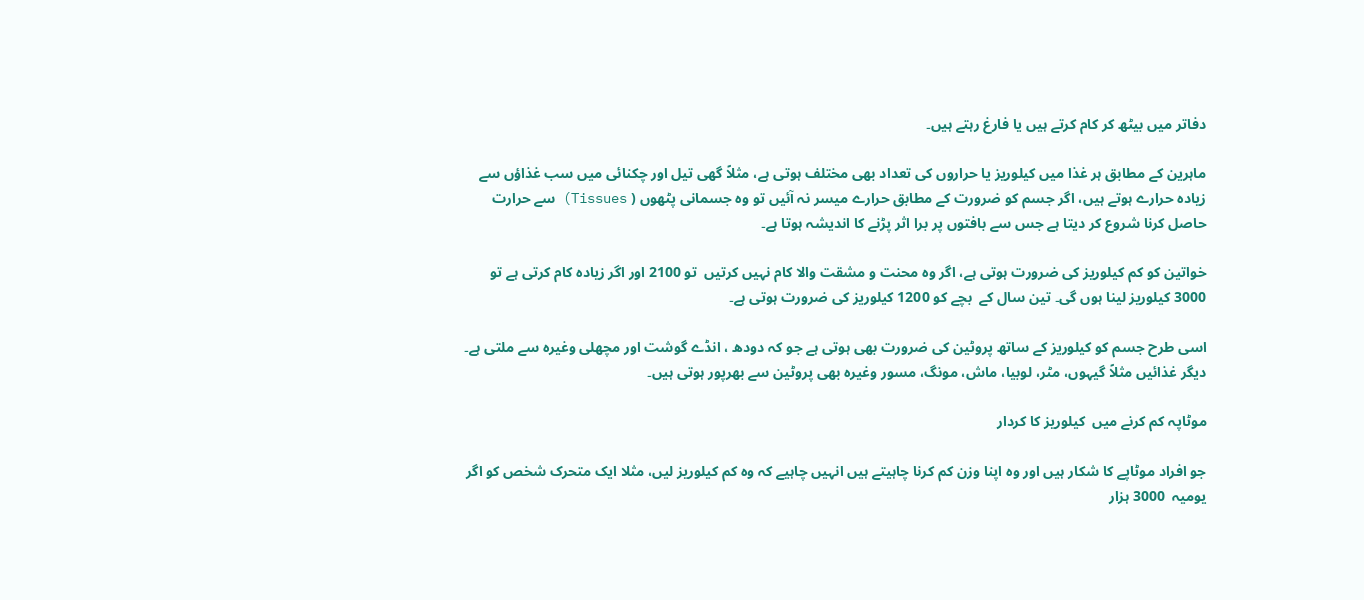دفاتر میں بیٹھ کر کام کرتے ہیں یا فارغ رہتے ہیں۔

ماہرین کے مطابق ہر غذا میں کیلوریز یا حراروں کی تعداد بھی مختلف ہوتی ہے، مثلاً گھی تیل اور چکنائی میں سب غذاؤں سے زیادہ حرارے ہوتے ہیں، اگر جسم کو ضرورت کے مطابق حرارے میسر نہ آئیں تو وہ جسمانی پٹھوں ( Tissues) سے حرارت حاصل کرنا شروع کر دیتا ہے جس سے بافتوں پر برا اثر پڑنے کا اندیشہ ہوتا ہے۔

خواتین کو کم کیلوریز کی ضرورت ہوتی ہے، اگر وہ محنت و مشقت والا کام نہیں کرتیں  تو 2100 اور اگر زیادہ کام کرتی ہے تو 3000 کیلوریز لینا ہوں گی۔ تین سال کے  بچے کو 1200 کیلوریز کی ضرورت ہوتی ہے۔

اسی طرح جسم کو کیلوریز کے ساتھ پروٹین کی ضرورت بھی ہوتی ہے جو کہ دودھ ، انڈے گوشت اور مچھلی وغیرہ سے ملتی ہے۔ دیگر غذائیں مثلاً گیہوں، مٹر، لوبیا، ماش، مونگ، مسور وغیرہ بھی پروٹین سے بھرپور ہوتی ہیں۔

موٹاپہ کم کرنے میں  کیلوریز کا کردار

جو افراد موٹاپے کا شکار ہیں اور وہ اپنا وزن کم کرنا چاہیتے ہیں انہیں چاہیے کہ وہ کم کیلوریز لیں، مثلا ایک متحرک شخص کو اگر یومیہ  3000 ہزار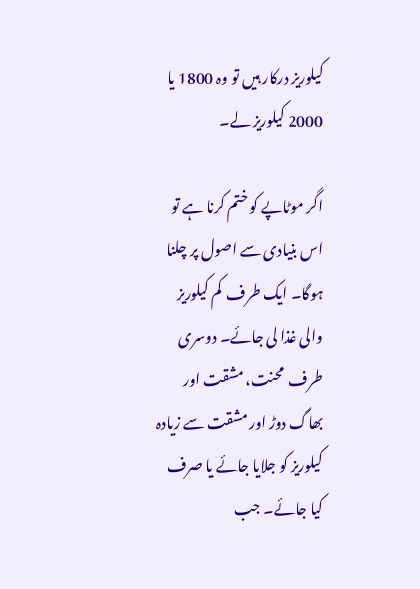کیلوریز درکار ہیں تو وہ 1800 یا 2000 کیلوریز لے۔

اگر موٹاپے کو ختم کرنا ہے تو اس بنیادی سے اصول پر چلنا ہوگا۔ ایک طرف  کم کیلوریز والی غذا لی جائے۔ دوسری طرف  محنت، مشقت اور بھاگ دوڑ اور مشقت سے زیادہ کیلوریز کو جلایا جائے یا صرف کیا جائے۔ جب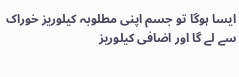ایسا ہوگا تو جسم اپنی مطلوبہ کیلوریز خوراک سے لے گا اور اضافی کیلوریز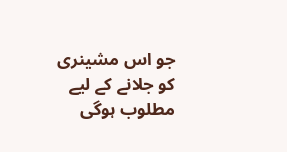جو اس مشینری کو جلانے کے لیے مطلوب ہوگی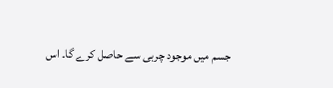جسم میں موجود چربی سے حاصل کرے گا۔ اس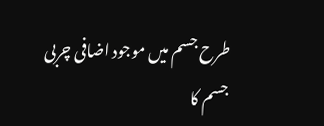طرح جسم میں موجود اضافی چربی جسم کا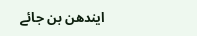ایندھن بن جائے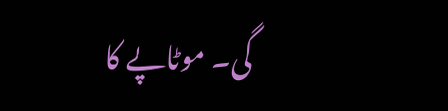گی۔ موٹاپے کا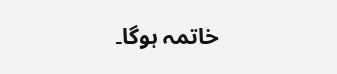خاتمہ ہوگا۔